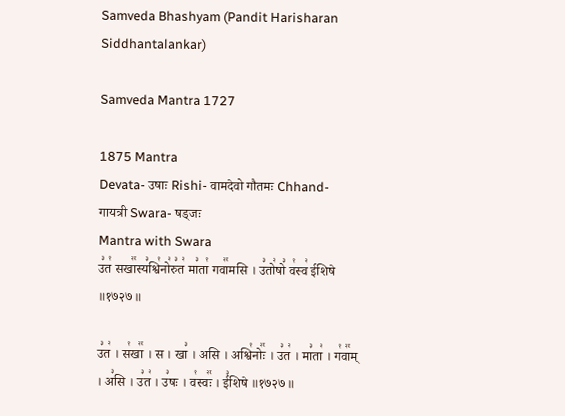Samveda Bhashyam (Pandit Harisharan Siddhantalankar)

Samveda Mantra 1727

1875 Mantra
Devata- उषाः Rishi- वामदेवो गौतमः Chhand- गायत्री Swara- षड्जः
Mantra with Swara
उ꣣त꣡ सखा꣢꣯स्य꣣श्वि꣡नो꣢रु꣣त꣢ मा꣣ता꣡ गवा꣢꣯मसि । उ꣣तो꣢षो꣣ व꣡स्व꣢ ईशिषे ॥१७२७॥

उ꣣त꣢ । स꣡खा꣢꣯ । स । खा꣣ । असि । अश्वि꣡नोः꣢꣯ । उ꣣त꣢ । मा꣣ता꣢ । ग꣡वा꣢꣯म् । अ꣣सि । उ꣣त꣢ । उ꣣षः । व꣡स्वः꣢꣯ । ई꣣शिषे ॥१७२७॥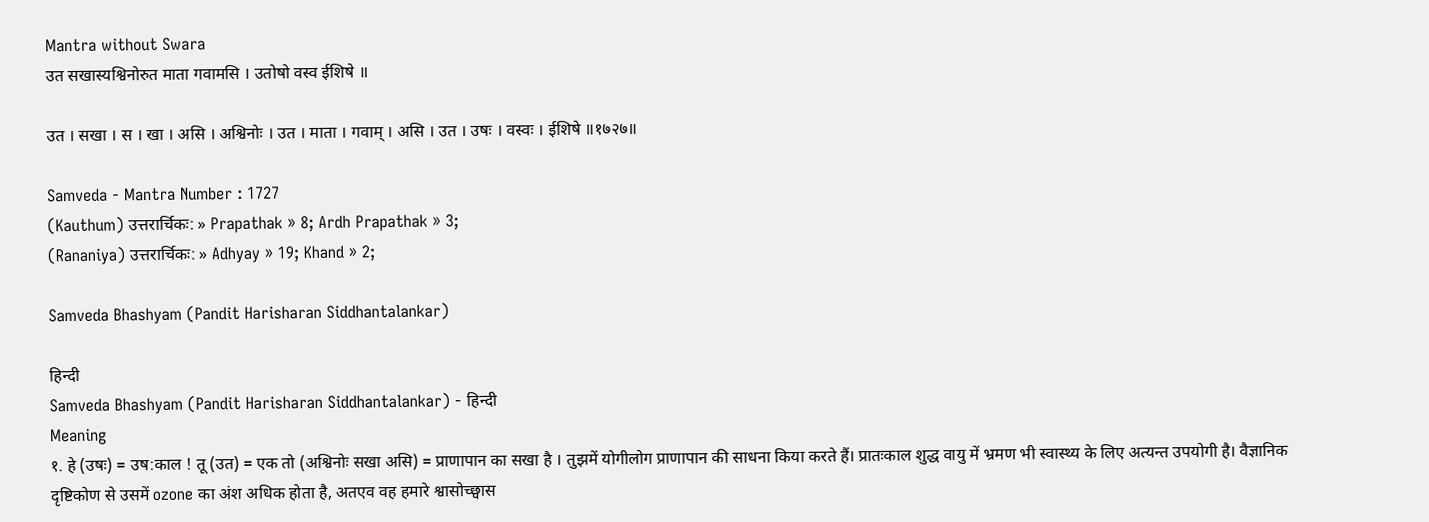Mantra without Swara
उत सखास्यश्विनोरुत माता गवामसि । उतोषो वस्व ईशिषे ॥

उत । सखा । स । खा । असि । अश्विनोः । उत । माता । गवाम् । असि । उत । उषः । वस्वः । ईशिषे ॥१७२७॥

Samveda - Mantra Number : 1727
(Kauthum) उत्तरार्चिकः: » Prapathak » 8; Ardh Prapathak » 3;
(Rananiya) उत्तरार्चिकः: » Adhyay » 19; Khand » 2;

Samveda Bhashyam (Pandit Harisharan Siddhantalankar)

हिन्दी
Samveda Bhashyam (Pandit Harisharan Siddhantalankar) - हिन्दी
Meaning
१. हे (उषः) = उष:काल ! तू (उत) = एक तो (अश्विनोः सखा असि) = प्राणापान का सखा है । तुझमें योगीलोग प्राणापान की साधना किया करते हैं। प्रातःकाल शुद्ध वायु में भ्रमण भी स्वास्थ्य के लिए अत्यन्त उपयोगी है। वैज्ञानिक दृष्टिकोण से उसमें ozone का अंश अधिक होता है, अतएव वह हमारे श्वासोच्छ्वास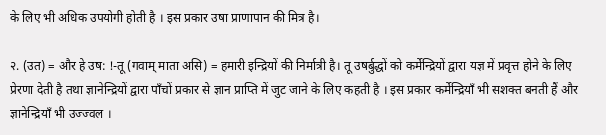के लिए भी अधिक उपयोगी होती है । इस प्रकार उषा प्राणापान की मित्र है।

२. (उत) = और हे उष: !-तू (गवाम् माता असि) = हमारी इन्द्रियों की निर्मात्री है। तू उषर्बुद्धों को कर्मेन्द्रियों द्वारा यज्ञ में प्रवृत्त होने के लिए प्रेरणा देती है तथा ज्ञानेन्द्रियों द्वारा पाँचों प्रकार से ज्ञान प्राप्ति में जुट जाने के लिए कहती है । इस प्रकार कर्मेन्द्रियाँ भी सशक्त बनती हैं और ज्ञानेन्द्रियाँ भी उज्ज्वल ।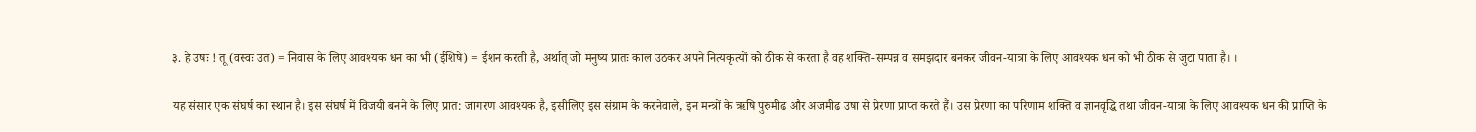३. हे उषः ! तू (वस्वः उत) = निवास के लिए आवश्यक धन का भी (ईशिषे) = ईशन करती है, अर्थात् जो मनुष्य प्रातः काल उठकर अपने नित्यकृत्यों को ठीक से करता है वह शक्ति-सम्पन्न व समझदार बनकर जीवन-यात्रा के लिए आवश्यक धन को भी ठीक से जुटा पाता है। ।

यह संसार एक संघर्ष का स्थान है। इस संघर्ष में विजयी बनने के लिए प्रात: जागरण आवश्यक है, इसीलिए इस संग्राम के करनेवाले, इन मन्त्रों के ऋषि पुरुमीढ और अजमीढ उषा से प्रेरणा प्राप्त करते हैं। उस प्रेरणा का परिणाम शक्ति व ज्ञानवृद्धि तथा जीवन-यात्रा के लिए आवश्यक धन की प्राप्ति के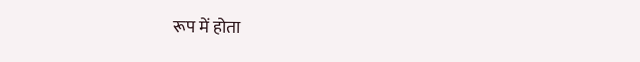रूप में होता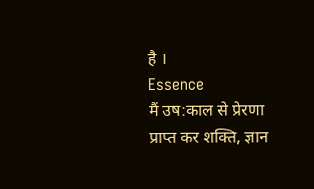है ।
Essence
मैं उष:काल से प्रेरणा प्राप्त कर शक्ति, ज्ञान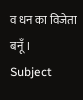व धन का विजेता बनूँ ।
Subject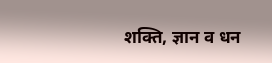शक्ति, ज्ञान व धन